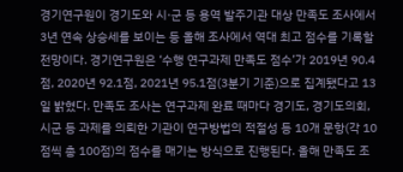경기연구원이 경기도와 시·군 등 용역 발주기관 대상 만족도 조사에서 3년 연속 상승세를 보이는 등 올해 조사에서 역대 최고 점수를 기록할 전망이다. 경기연구원은 ‘수행 연구과제 만족도 점수’가 2019년 90.4점, 2020년 92.1점, 2021년 95.1점(3분기 기준)으로 집계됐다고 13일 밝혔다. 만족도 조사는 연구과제 완료 때마다 경기도, 경기도의회, 시군 등 과제를 의뢰한 기관이 연구방법의 적절성 등 10개 문항(각 10점씩 총 100점)의 점수를 매기는 방식으로 진행된다. 올해 만족도 조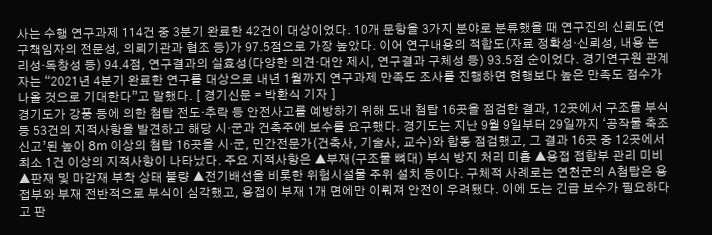사는 수행 연구과제 114건 중 3분기 완료한 42건이 대상이었다. 10개 문항을 3가지 분야로 분류했을 때 연구진의 신뢰도(연구책임자의 전문성, 의뢰기관과 협조 등)가 97.5점으로 가장 높았다. 이어 연구내용의 적합도(자료 정확성·신뢰성, 내용 논리성·독창성 등) 94.4점, 연구결과의 실효성(다양한 의견·대안 제시, 연구결과 구체성 등) 93.5점 순이었다. 경기연구원 관계자는 “2021년 4분기 완료한 연구를 대상으로 내년 1월까지 연구과제 만족도 조사를 진행하면 현행보다 높은 만족도 점수가 나올 것으로 기대한다”고 말했다. [ 경기신문 = 박환식 기자 ]
경기도가 강풍 등에 의한 첨탑 전도·추락 등 안전사고를 예방하기 위해 도내 첨탑 16곳을 점검한 결과, 12곳에서 구조물 부식 등 53건의 지적사항을 발견하고 해당 시·군과 건축주에 보수를 요구했다. 경기도는 지난 9월 9일부터 29일까지 ‘공작물 축조 신고’된 높이 8m 이상의 첨탑 16곳을 시·군, 민간전문가(건축사, 기술사, 교수)와 합동 점검했고, 그 결과 16곳 중 12곳에서 최소 1건 이상의 지적사항이 나타났다. 주요 지적사항은 ▲부재(구조물 뼈대) 부식 방지 처리 미흡 ▲용접 접합부 관리 미비 ▲판재 및 마감재 부착 상태 불량 ▲전기배선을 비롯한 위험시설물 주위 설치 등이다. 구체적 사례로는 연천군의 A첨탑은 용접부와 부재 전반적으로 부식이 심각했고, 용접이 부재 1개 면에만 이뤄져 안전이 우려됐다. 이에 도는 긴급 보수가 필요하다고 판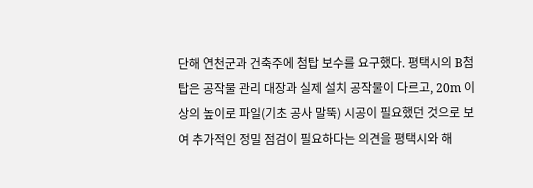단해 연천군과 건축주에 첨탑 보수를 요구했다. 평택시의 B첨탑은 공작물 관리 대장과 실제 설치 공작물이 다르고, 20m 이상의 높이로 파일(기초 공사 말뚝) 시공이 필요했던 것으로 보여 추가적인 정밀 점검이 필요하다는 의견을 평택시와 해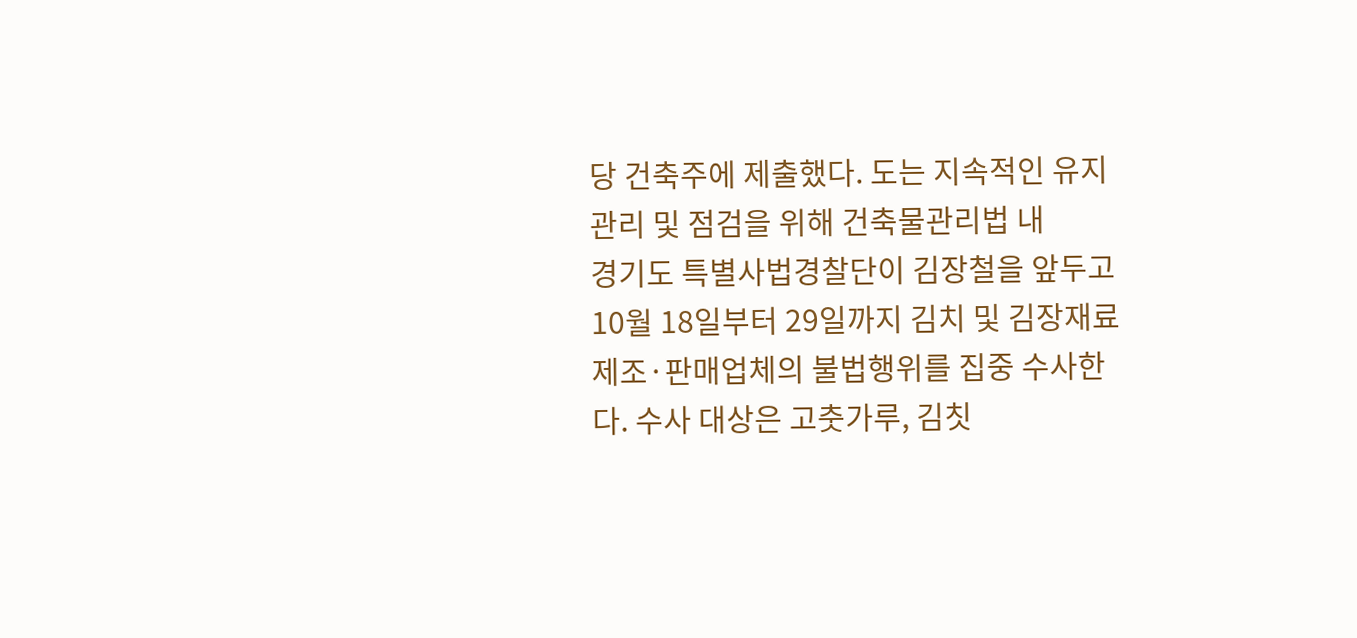당 건축주에 제출했다. 도는 지속적인 유지관리 및 점검을 위해 건축물관리법 내
경기도 특별사법경찰단이 김장철을 앞두고 10월 18일부터 29일까지 김치 및 김장재료 제조·판매업체의 불법행위를 집중 수사한다. 수사 대상은 고춧가루, 김칫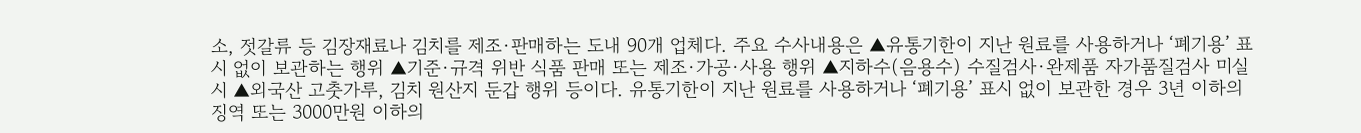소, 젓갈류 등 김장재료나 김치를 제조·판매하는 도내 90개 업체다. 주요 수사내용은 ▲유통기한이 지난 원료를 사용하거나 ‘폐기용’ 표시 없이 보관하는 행위 ▲기준·규격 위반 식품 판매 또는 제조·가공·사용 행위 ▲지하수(음용수) 수질검사·완제품 자가품질검사 미실시 ▲외국산 고춧가루, 김치 원산지 둔갑 행위 등이다. 유통기한이 지난 원료를 사용하거나 ‘폐기용’ 표시 없이 보관한 경우 3년 이하의 징역 또는 3000만원 이하의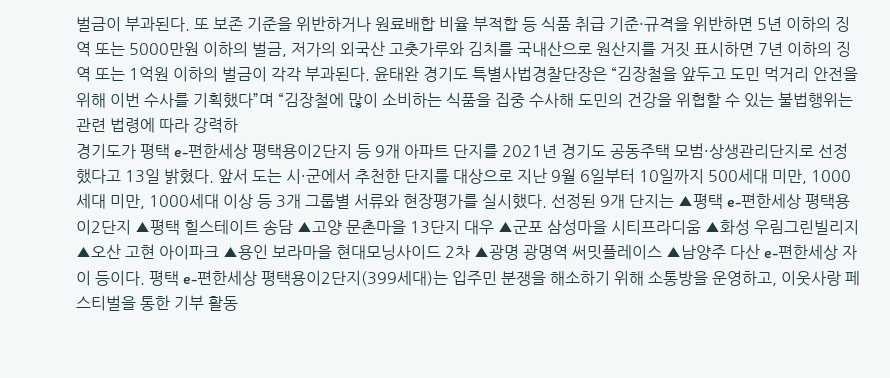벌금이 부과된다. 또 보존 기준을 위반하거나 원료배합 비율 부적합 등 식품 취급 기준·규격을 위반하면 5년 이하의 징역 또는 5000만원 이하의 벌금, 저가의 외국산 고춧가루와 김치를 국내산으로 원산지를 거짓 표시하면 7년 이하의 징역 또는 1억원 이하의 벌금이 각각 부과된다. 윤태완 경기도 특별사법경찰단장은 “김장철을 앞두고 도민 먹거리 안전을 위해 이번 수사를 기획했다”며 “김장철에 많이 소비하는 식품을 집중 수사해 도민의 건강을 위협할 수 있는 불법행위는 관련 법령에 따라 강력하
경기도가 평택 e-편한세상 평택용이2단지 등 9개 아파트 단지를 2021년 경기도 공동주택 모범·상생관리단지로 선정했다고 13일 밝혔다. 앞서 도는 시·군에서 추천한 단지를 대상으로 지난 9월 6일부터 10일까지 500세대 미만, 1000세대 미만, 1000세대 이상 등 3개 그룹별 서류와 현장평가를 실시했다. 선정된 9개 단지는 ▲평택 e-편한세상 평택용이2단지 ▲평택 힐스테이트 송담 ▲고양 문촌마을 13단지 대우 ▲군포 삼성마을 시티프라디움 ▲화성 우림그린빌리지 ▲오산 고현 아이파크 ▲용인 보라마을 현대모닝사이드 2차 ▲광명 광명역 써밋플레이스 ▲남양주 다산 e-편한세상 자이 등이다. 평택 e-편한세상 평택용이2단지(399세대)는 입주민 분쟁을 해소하기 위해 소통방을 운영하고, 이웃사랑 페스티벌을 통한 기부 활동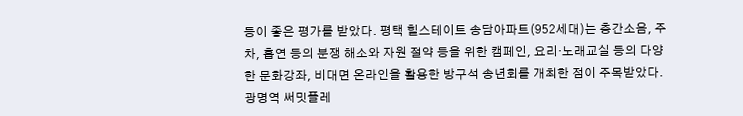등이 좋은 평가를 받았다. 평택 힐스테이트 송담아파트(952세대)는 층간소음, 주차, 흡연 등의 분쟁 해소와 자원 절약 등을 위한 캠페인, 요리·노래교실 등의 다양한 문화강좌, 비대면 온라인을 활용한 방구석 송년회를 개최한 점이 주목받았다. 광명역 써밋플레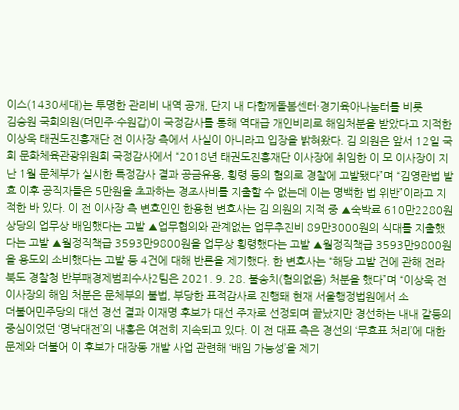이스(1430세대)는 투명한 관리비 내역 공개, 단지 내 다함께돌봄센터·경기육아나눔터를 비롯
김승원 국회의원(더민주·수원갑)이 국정감사를 통해 역대급 개인비리로 해임처분을 받았다고 지적한 이상욱 태권도진흥재단 전 이사장 측에서 사실이 아니라고 입장을 밝혀왔다. 김 의원은 앞서 12일 국회 문화체육관광위원회 국정감사에서 “2018년 태권도진흥재단 이사장에 취임한 이 모 이사장이 지난 1월 문체부가 실시한 특정감사 결과 공금유용, 횡령 등의 혐의로 경찰에 고발됐다”며 “김영란법 발효 이후 공직자들은 5만원을 초과하는 경조사비를 지출할 수 없는데 이는 명백한 법 위반”이라고 지적한 바 있다. 이 전 이사장 측 변호인인 한용현 변호사는 김 의원의 지적 중 ▲숙박료 610만2280원 상당의 업무상 배임했다는 고발 ▲업무협의와 관계없는 업무추진비 89만3000원의 식대를 지출했다는 고발 ▲월정직책급 3593만9800원을 업무상 횡령했다는 고발 ▲월정직책급 3593만9800원을 용도외 소비했다는 고발 등 4건에 대해 반론을 제기했다. 한 변호사는 “해당 고발 건에 관해 전라북도 경찰청 반부패경제범죄수사2팀은 2021. 9. 28. 불송치(혐의없음) 처분을 했다”며 “이상욱 전 이사장의 해임 처분은 문체부의 불법, 부당한 표적감사로 진행돼 현재 서울행정법원에서 소
더불어민주당의 대선 경선 결과 이재명 후보가 대선 주자로 선정되며 끝났지만 경선하는 내내 갈등의 중심이었던 ‘명낙대전’의 내홍은 여전히 지속되고 있다. 이 전 대표 측은 경선의 ‘무효표 처리’에 대한 문제와 더불어 이 후보가 대장동 개발 사업 관련해 ‘배임 가능성’을 제기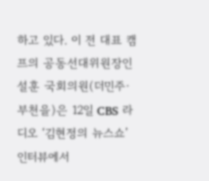하고 있다. 이 전 대표 캠프의 공동선대위원장인 설훈 국회의원(더민주·부천을)은 12일 CBS 라디오 ‘김현정의 뉴스쇼’ 인터뷰에서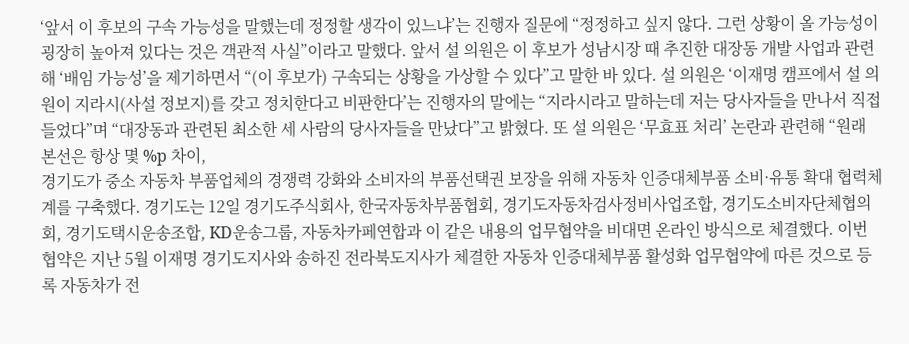‘앞서 이 후보의 구속 가능성을 말했는데 정정할 생각이 있느냐’는 진행자 질문에 “정정하고 싶지 않다. 그런 상황이 올 가능성이 굉장히 높아져 있다는 것은 객관적 사실”이라고 말했다. 앞서 설 의원은 이 후보가 성남시장 때 추진한 대장동 개발 사업과 관련해 ‘배임 가능성’을 제기하면서 “(이 후보가) 구속되는 상황을 가상할 수 있다”고 말한 바 있다. 설 의원은 ‘이재명 캠프에서 설 의원이 지라시(사설 정보지)를 갖고 정치한다고 비판한다’는 진행자의 말에는 “지라시라고 말하는데 저는 당사자들을 만나서 직접 들었다”며 “대장동과 관련된 최소한 세 사람의 당사자들을 만났다”고 밝혔다. 또 설 의원은 ‘무효표 처리’ 논란과 관련해 “원래 본선은 항상 몇 %p 차이,
경기도가 중소 자동차 부품업체의 경쟁력 강화와 소비자의 부품선택권 보장을 위해 자동차 인증대체부품 소비·유통 확대 협력체계를 구축했다. 경기도는 12일 경기도주식회사, 한국자동차부품협회, 경기도자동차검사정비사업조합, 경기도소비자단체협의회, 경기도택시운송조합, KD운송그룹, 자동차카페연합과 이 같은 내용의 업무협약을 비대면 온라인 방식으로 체결했다. 이번 협약은 지난 5월 이재명 경기도지사와 송하진 전라북도지사가 체결한 자동차 인증대체부품 활성화 업무협약에 따른 것으로 등록 자동차가 전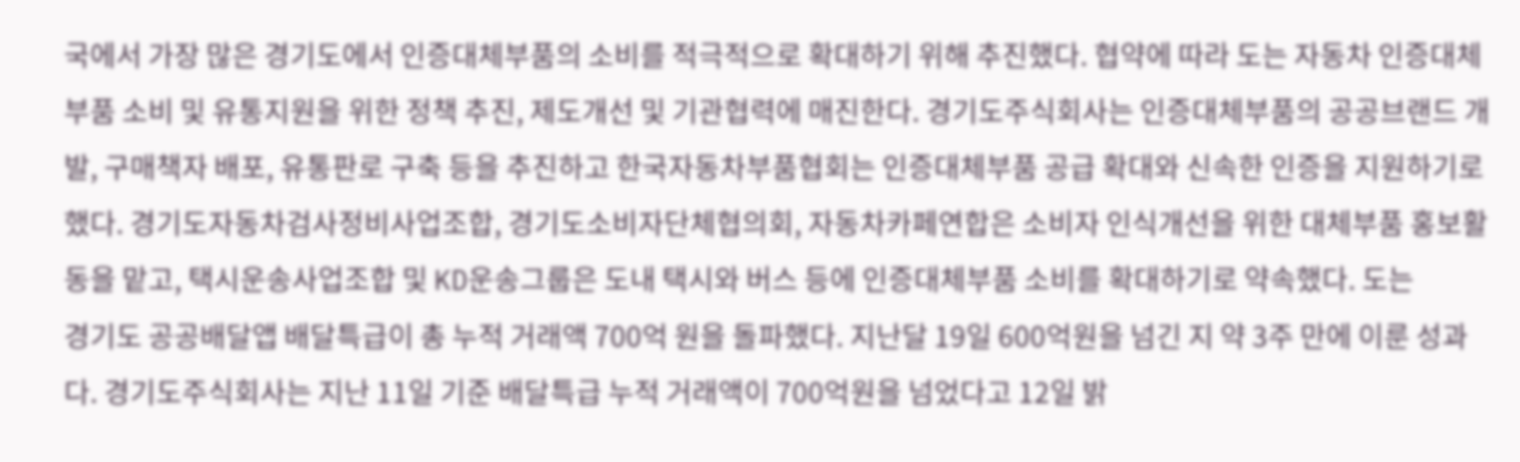국에서 가장 많은 경기도에서 인증대체부품의 소비를 적극적으로 확대하기 위해 추진했다. 협약에 따라 도는 자동차 인증대체부품 소비 및 유통지원을 위한 정책 추진, 제도개선 및 기관협력에 매진한다. 경기도주식회사는 인증대체부품의 공공브랜드 개발, 구매책자 배포, 유통판로 구축 등을 추진하고 한국자동차부품협회는 인증대체부품 공급 확대와 신속한 인증을 지원하기로 했다. 경기도자동차검사정비사업조합, 경기도소비자단체협의회, 자동차카페연합은 소비자 인식개선을 위한 대체부품 홍보활동을 맡고, 택시운송사업조합 및 KD운송그룹은 도내 택시와 버스 등에 인증대체부품 소비를 확대하기로 약속했다. 도는
경기도 공공배달앱 배달특급이 총 누적 거래액 700억 원을 돌파했다. 지난달 19일 600억원을 넘긴 지 약 3주 만에 이룬 성과다. 경기도주식회사는 지난 11일 기준 배달특급 누적 거래액이 700억원을 넘었다고 12일 밝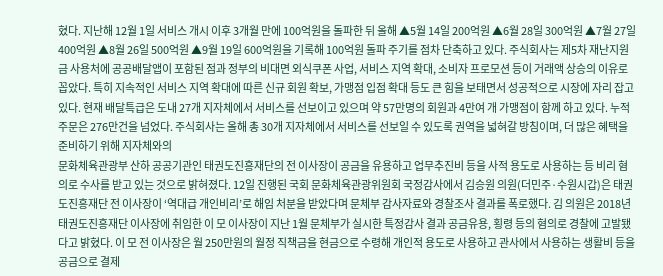혔다. 지난해 12월 1일 서비스 개시 이후 3개월 만에 100억원을 돌파한 뒤 올해 ▲5월 14일 200억원 ▲6월 28일 300억원 ▲7월 27일 400억원 ▲8월 26일 500억원 ▲9월 19일 600억원을 기록해 100억원 돌파 주기를 점차 단축하고 있다. 주식회사는 제5차 재난지원금 사용처에 공공배달앱이 포함된 점과 정부의 비대면 외식쿠폰 사업, 서비스 지역 확대, 소비자 프로모션 등이 거래액 상승의 이유로 꼽았다. 특히 지속적인 서비스 지역 확대에 따른 신규 회원 확보, 가맹점 입점 확대 등도 큰 힘을 보태면서 성공적으로 시장에 자리 잡고 있다. 현재 배달특급은 도내 27개 지자체에서 서비스를 선보이고 있으며 약 57만명의 회원과 4만여 개 가맹점이 함께 하고 있다. 누적 주문은 276만건을 넘었다. 주식회사는 올해 총 30개 지자체에서 서비스를 선보일 수 있도록 권역을 넓혀갈 방침이며, 더 많은 혜택을 준비하기 위해 지자체와의
문화체육관광부 산하 공공기관인 태권도진흥재단의 전 이사장이 공금을 유용하고 업무추진비 등을 사적 용도로 사용하는 등 비리 혐의로 수사를 받고 있는 것으로 밝혀졌다. 12일 진행된 국회 문화체육관광위원회 국정감사에서 김승원 의원(더민주·수원시갑)은 태권도진흥재단 전 이사장이 ‘역대급 개인비리’로 해임 처분을 받았다며 문체부 감사자료와 경찰조사 결과를 폭로했다. 김 의원은 2018년 태권도진흥재단 이사장에 취임한 이 모 이사장이 지난 1월 문체부가 실시한 특정감사 결과 공금유용, 횡령 등의 혐의로 경찰에 고발됐다고 밝혔다. 이 모 전 이사장은 월 250만원의 월정 직책금을 현금으로 수령해 개인적 용도로 사용하고 관사에서 사용하는 생활비 등을 공금으로 결제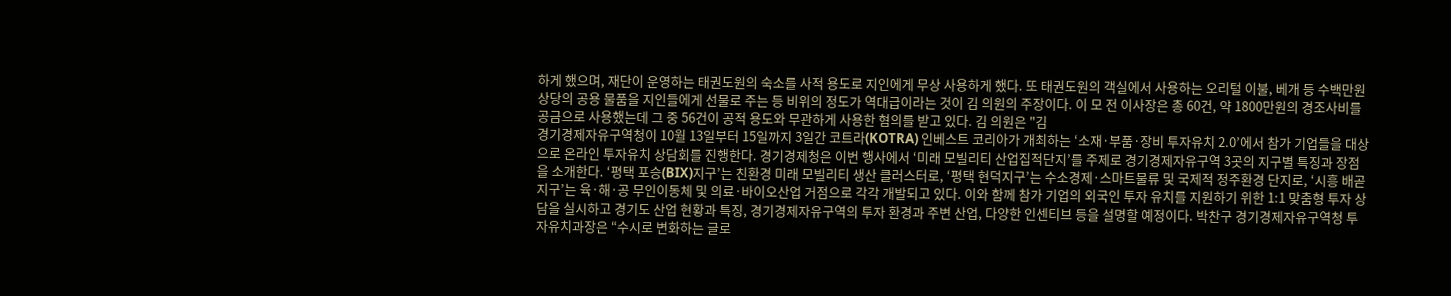하게 했으며, 재단이 운영하는 태권도원의 숙소를 사적 용도로 지인에게 무상 사용하게 했다. 또 태권도원의 객실에서 사용하는 오리털 이불, 베개 등 수백만원 상당의 공용 물품을 지인들에게 선물로 주는 등 비위의 정도가 역대급이라는 것이 김 의원의 주장이다. 이 모 전 이사장은 총 60건, 약 1800만원의 경조사비를 공금으로 사용했는데 그 중 56건이 공적 용도와 무관하게 사용한 혐의를 받고 있다. 김 의원은 "김
경기경제자유구역청이 10월 13일부터 15일까지 3일간 코트라(KOTRA) 인베스트 코리아가 개최하는 ‘소재·부품·장비 투자유치 2.0’에서 참가 기업들을 대상으로 온라인 투자유치 상담회를 진행한다. 경기경제청은 이번 행사에서 ‘미래 모빌리티 산업집적단지’를 주제로 경기경제자유구역 3곳의 지구별 특징과 장점을 소개한다. ‘평택 포승(BIX)지구’는 친환경 미래 모빌리티 생산 클러스터로, ‘평택 현덕지구’는 수소경제·스마트물류 및 국제적 정주환경 단지로, ‘시흥 배곧지구’는 육·해·공 무인이동체 및 의료·바이오산업 거점으로 각각 개발되고 있다. 이와 함께 참가 기업의 외국인 투자 유치를 지원하기 위한 1:1 맞춤형 투자 상담을 실시하고 경기도 산업 현황과 특징, 경기경제자유구역의 투자 환경과 주변 산업, 다양한 인센티브 등을 설명할 예정이다. 박찬구 경기경제자유구역청 투자유치과장은 “수시로 변화하는 글로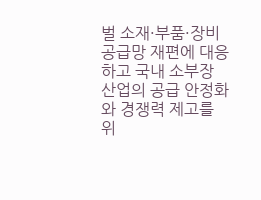벌 소재·부품·장비 공급망 재편에 대응하고 국내 소부장 산업의 공급 안정화와 경쟁력 제고를 위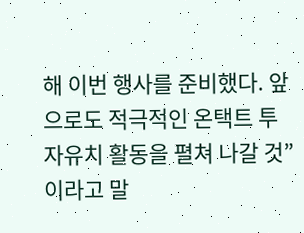해 이번 행사를 준비했다. 앞으로도 적극적인 온택트 투자유치 활동을 펼쳐 나갈 것”이라고 말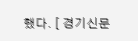했다. [ 경기신문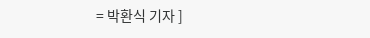= 박환식 기자 ]